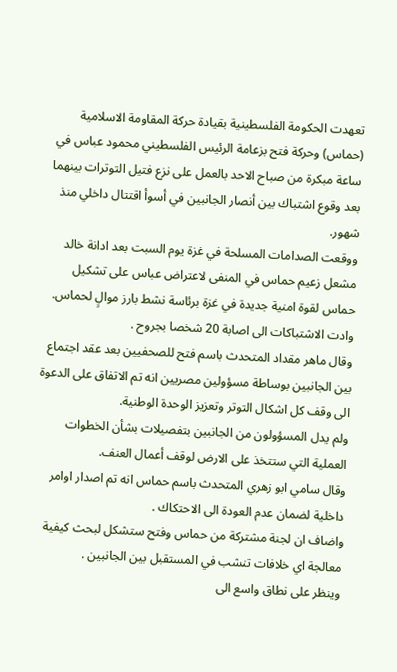تعهدت الحكومة الفلسطينية بقيادة حركة المقاومة الاسلامية (حماس) وحركة فتح بزعامة الرئيس الفلسطيني محمود عباس في ساعة مبكرة من صباح الاحد بالعمل على نزع فتيل التوترات بينهما بعد وقوع اشتباك بين أنصار الجانبين في أسوأ اقتتال داخلي منذ شهور.
ووقعت الصدامات المسلحة في غزة يوم السبت بعد ادانة خالد مشعل زعيم حماس في المنفى لاعتراض عباس على تشكيل حماس لقوة امنية جديدة في غزة برئاسة نشط بارز موالٍ لحماس. وادت الاشتباكات الى اصابة 20 شخصا بجروح .
وقال ماهر مقداد المتحدث باسم فتح للصحفيين بعد عقد اجتماع بين الجانبين بوساطة مسؤولين مصريين انه تم الاتفاق على الدعوة الى وقف كل اشكال التوتر وتعزيز الوحدة الوطنية.
ولم يدل المسؤولون من الجانبين بتفصيلات بشأن الخطوات العملية التي ستتخذ على الارض لوقف أعمال العنف.
وقال سامي ابو زهري المتحدث باسم حماس انه تم اصدار اوامر داخلية لضمان عدم العودة الى الاحتكاك .
واضاف ان لجنة مشتركة من حماس وفتح ستشكل لبحث كيفية معالجة اي خلافات تنشب في المستقبل بين الجانبين .
وينظر على نطاق واسع الى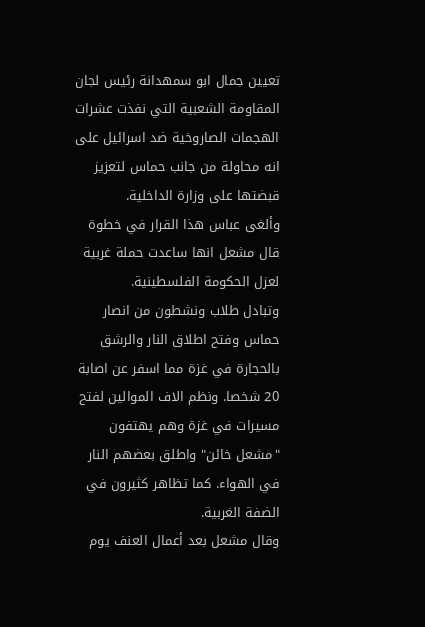تعيين جمال ابو سمهدانة رئيس لجان المقاومة الشعبية التي نفذت عشرات الهجمات الصاروخية ضد اسرائيل على انه محاولة من جانب حماس لتعزيز قبضتها على وزارة الداخلية.
وألغى عباس هذا القرار في خطوة قال مشعل انها ساعدت حملة غربية لعزل الحكومة الفلسطينية.
وتبادل طلاب ونشطون من انصار حماس وفتح اطلاق النار والرشق بالحجارة في غزة مما اسفر عن اصابة 20 شخصا. ونظم الاف الموالين لفتح مسيرات في غزة وهم يهتفون "مشعل خائن" واطلق بعضهم النار في الهواء. كما تظاهر كثيرون في الضفة الغربية.
وقال مشعل بعد أعمال العنف يوم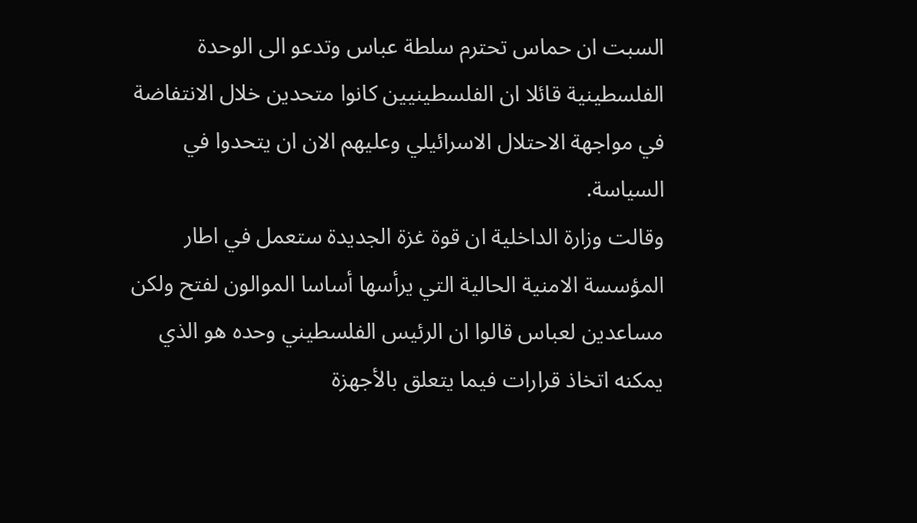السبت ان حماس تحترم سلطة عباس وتدعو الى الوحدة الفلسطينية قائلا ان الفلسطينيين كانوا متحدين خلال الانتفاضة في مواجهة الاحتلال الاسرائيلي وعليهم الان ان يتحدوا في السياسة.
وقالت وزارة الداخلية ان قوة غزة الجديدة ستعمل في اطار المؤسسة الامنية الحالية التي يرأسها أساسا الموالون لفتح ولكن مساعدين لعباس قالوا ان الرئيس الفلسطيني وحده هو الذي يمكنه اتخاذ قرارات فيما يتعلق بالأجهزة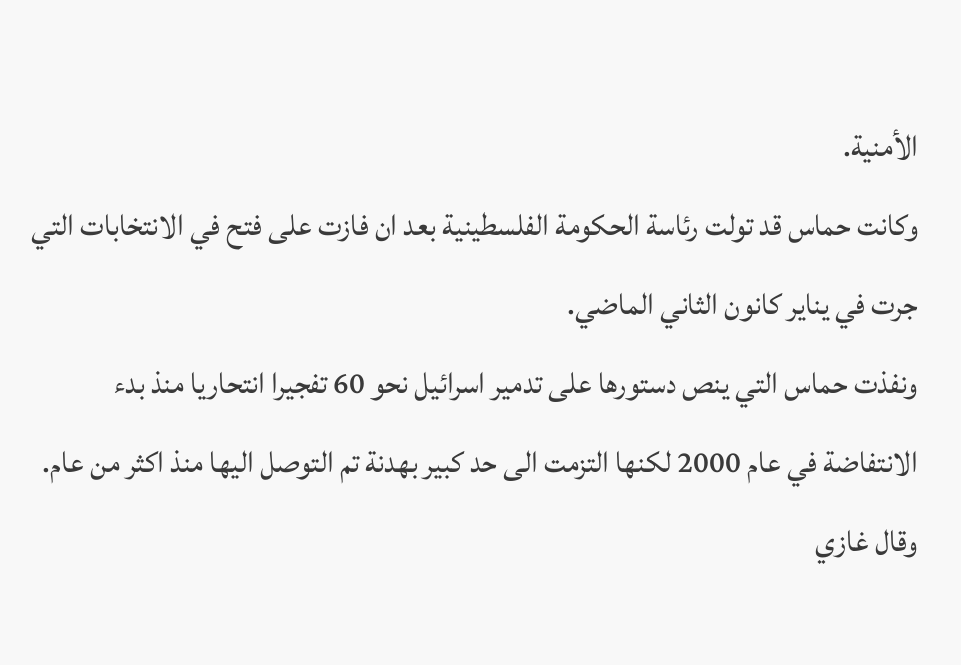الأمنية.
وكانت حماس قد تولت رئاسة الحكومة الفلسطينية بعد ان فازت على فتح في الانتخابات التي جرت في يناير كانون الثاني الماضي.
ونفذت حماس التي ينص دستورها على تدمير اسرائيل نحو 60 تفجيرا انتحاريا منذ بدء الانتفاضة في عام 2000 لكنها التزمت الى حد كبير بهدنة تم التوصل اليها منذ اكثر من عام.
وقال غازي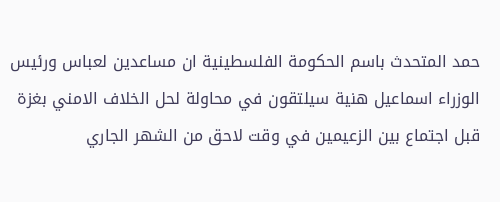حمد المتحدث باسم الحكومة الفلسطينية ان مساعدين لعباس ورئيس الوزراء اسماعيل هنية سيلتقون في محاولة لحل الخلاف الامني بغزة قبل اجتماع بين الزعيمين في وقت لاحق من الشهر الجاري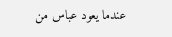عندما يعود عباس من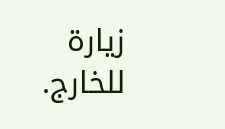زيارة للخارج.